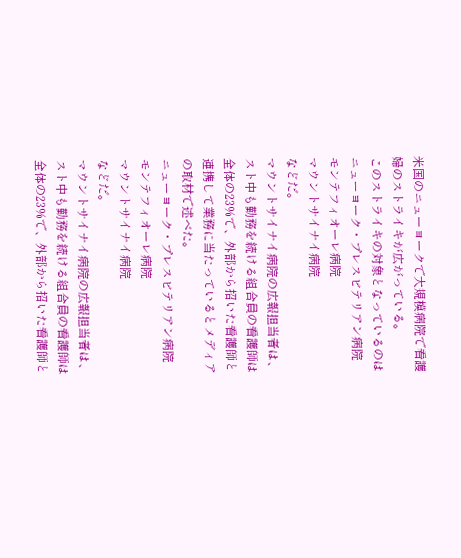米国のニューヨークで大規模病院で看護婦のストライキが広がっている。
このストライキの対象となっているのは
ニューヨーク・プレスビテリアン病院
モンテフィオーレ病院
マウントサイナイ病院
などだ。
マウントサイナイ病院の広報担当者は、スト中も勤務を続ける組合員の看護師は全体の23%で、外部から招いた看護師と連携して業務に当たっているとメディアの取材で述べた。
ニューヨーク・プレスビテリアン病院
モンテフィオーレ病院
マウントサイナイ病院
などだ。
マウントサイナイ病院の広報担当者は、スト中も勤務を続ける組合員の看護師は全体の23%で、外部から招いた看護師と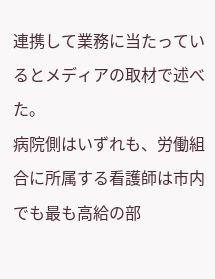連携して業務に当たっているとメディアの取材で述べた。
病院側はいずれも、労働組合に所属する看護師は市内でも最も高給の部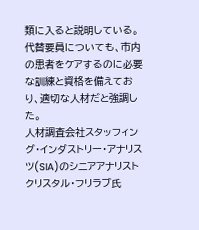類に入ると説明している。
代替要員についても、市内の患者をケアするのに必要な訓練と資格を備えており、適切な人材だと強調した。
人材調査会社スタッフィング・インダストリー・アナリスツ(SIA)のシニアアナリスト
クリスタル・フリラブ氏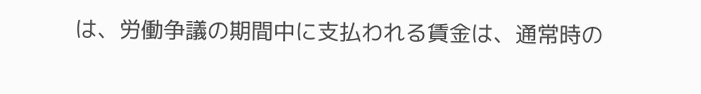は、労働争議の期間中に支払われる賃金は、通常時の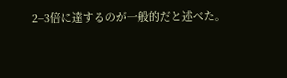2−3倍に達するのが一般的だと述べた。